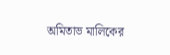অমিতাভ মালিকের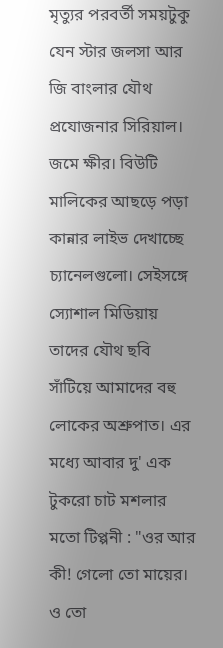মৃত্যুর পরবর্তী সময়টুকু যেন স্টার জলসা আর জি বাংলার যৌথ প্রযোজনার সিরিয়াল। জমে ক্ষীর। বিউটি মালিকের আছড়ে পড়া কান্নার লাইভ দেখাচ্ছে চ্যানেলগুলো। সেইসঙ্গে স্যোশাল মিডিয়ায় তাদের যৌথ ছবি সাঁটিয়ে আমাদের বহু লোকের অশ্রুপাত। এর মধ্যে আবার দু' এক টুকরো চাট মশলার মতো টিপ্পনী : "ওর আর কী! গেলো তো মায়ের। ও তো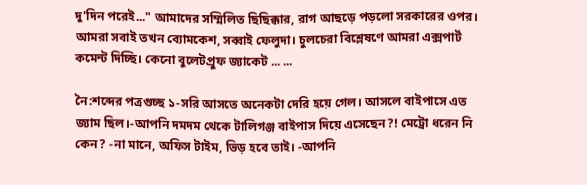দু'দিন পরেই..." আমাদের সম্মিলিত ছিছিক্কার, রাগ আছড়ে পড়লো সরকারের ওপর। আমরা সবাই তখন ব্যোমকেশ, সব্বাই ফেলুদা। চুলচেরা বিশ্লেষণে আমরা এক্সপার্ট কমেন্ট দিচ্ছি। কেনো বুলেটপ্রুফ জ্যাকেট ... ...

নৈ:শব্দের পত্রগুচ্ছ ১-সরি আসতে অনেকটা দেরি হয়ে গেল। আসলে বাইপাসে এত জ্যাম ছিল।-আপনি দমদম থেকে টালিগঞ্জ বাইপাস দিয়ে এসেছেন?! মেট্রো ধরেন নি কেন? -না মানে, অফিস টাইম, ভিড় হবে তাই। -আপনি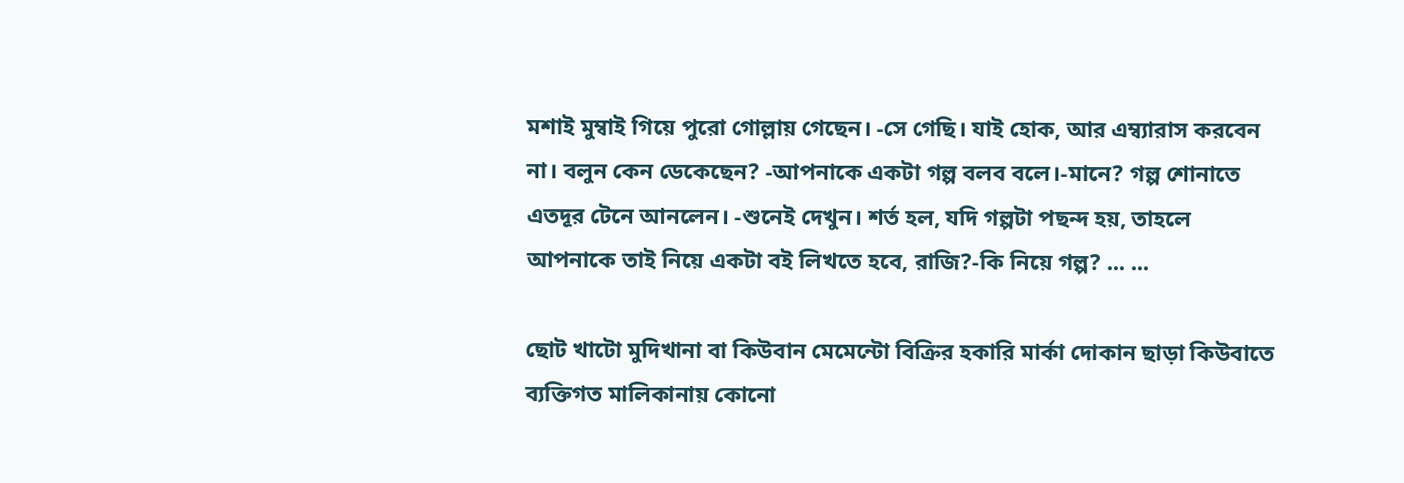মশাই মুম্বাই গিয়ে পুরো গোল্লায় গেছেন। -সে গেছি। যাই হোক, আর এম্ব্যারাস করবেন না। বলুন কেন ডেকেছেন? -আপনাকে একটা গল্প বলব বলে।-মানে? গল্প শোনাতে এতদূর টেনে আনলেন। -শুনেই দেখুন। শর্ত হল, যদি গল্পটা পছন্দ হয়, তাহলে আপনাকে তাই নিয়ে একটা বই লিখতে হবে, রাজি?-কি নিয়ে গল্প? ... ...

ছোট খাটো মুদিখানা বা কিউবান মেমেন্টো বিক্রির হকারি মার্কা দোকান ছাড়া কিউবাতে ব্যক্তিগত মালিকানায় কোনো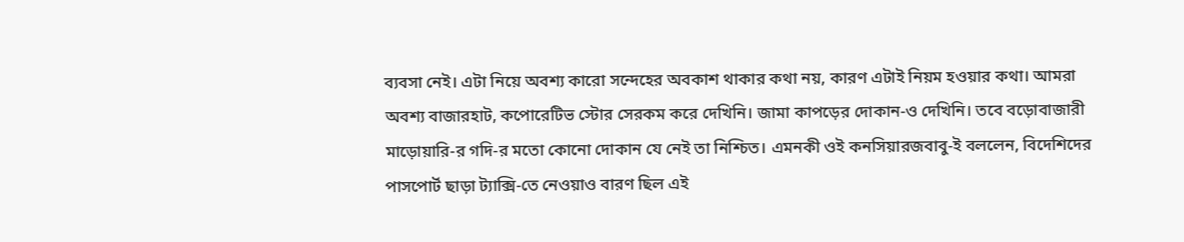ব্যবসা নেই। এটা নিয়ে অবশ্য কারো সন্দেহের অবকাশ থাকার কথা নয়, কারণ এটাই নিয়ম হওয়ার কথা। আমরা অবশ্য বাজারহাট, কপোরেটিভ স্টোর সেরকম করে দেখিনি। জামা কাপড়ের দোকান-ও দেখিনি। তবে বড়োবাজারী মাড়োয়ারি-র গদি-র মতো কোনো দোকান যে নেই তা নিশ্চিত। এমনকী ওই কনসিয়ারজবাবু-ই বললেন, বিদেশিদের পাসপোর্ট ছাড়া ট্যাক্সি-তে নেওয়াও বারণ ছিল এই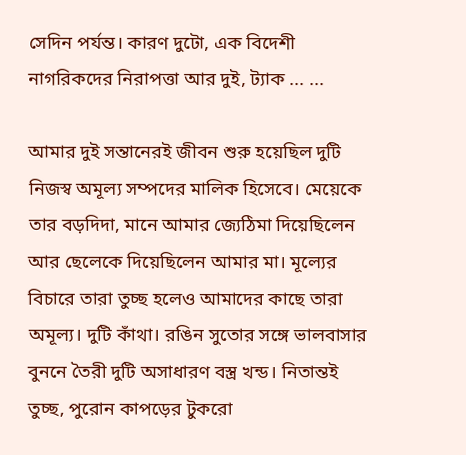সেদিন পর্যন্ত। কারণ দুটো, এক বিদেশী নাগরিকদের নিরাপত্তা আর দুই, ট্যাক ... ...

আমার দুই সন্তানেরই জীবন শুরু হয়েছিল দুটি নিজস্ব অমূল্য সম্পদের মালিক হিসেবে। মেয়েকে তার বড়দিদা, মানে আমার জ্যেঠিমা দিয়েছিলেন আর ছেলেকে দিয়েছিলেন আমার মা। মূল্যের বিচারে তারা তুচ্ছ হলেও আমাদের কাছে তারা অমূল্য। দুটি কাঁথা। রঙিন সুতোর সঙ্গে ভালবাসার বুননে তৈরী দুটি অসাধারণ বস্ত্র খন্ড। নিতান্তই তুচ্ছ, পুরোন কাপড়ের টুকরো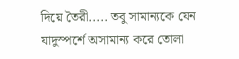দিয়ে তৈরী..... তবু সামান্যকে যেন যাদুস্পর্শে অসামান্য করে তোলা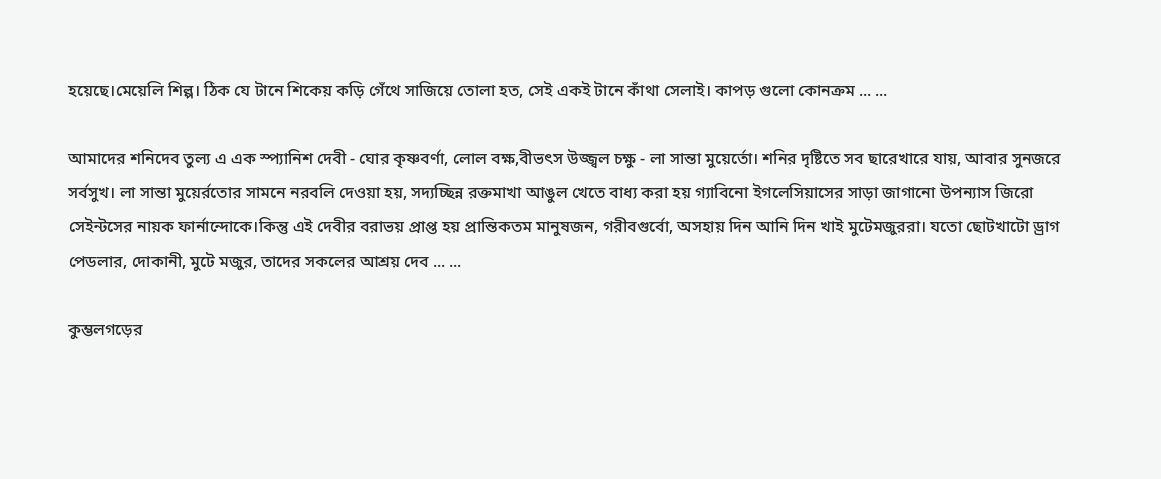হয়েছে।মেয়েলি শিল্প। ঠিক যে টানে শিকেয় কড়ি গেঁথে সাজিয়ে তোলা হত, সেই একই টানে কাঁথা সেলাই। কাপড় গুলো কোনক্রম ... ...

আমাদের শনিদেব তুল্য এ এক স্প্যানিশ দেবী - ঘোর কৃষ্ণবর্ণা, লোল বক্ষ,বীভৎস উজ্জ্বল চক্ষু - লা সান্তা মুয়ের্তো। শনির দৃষ্টিতে সব ছারেখারে যায়, আবার সুনজরে সর্বসুখ। লা সান্তা মুয়ের্রতোর সামনে নরবলি দেওয়া হয়, সদ্যচ্ছিন্ন রক্তমাখা আঙুল খেতে বাধ্য করা হয় গ্যাবিনো ইগলেসিয়াসের সাড়া জাগানো উপন্যাস জিরো সেইন্টসের নায়ক ফার্নান্দোকে।কিন্তু এই দেবীর বরাভয় প্রাপ্ত হয় প্রান্তিকতম মানুষজন, গরীবগুর্বো, অসহায় দিন আনি দিন খাই মুটেমজুররা। যতো ছোটখাটো ড্রাগ পেডলার, দোকানী, মুটে মজুর, তাদের সকলের আশ্রয় দেব ... ...

কুম্ভলগড়ের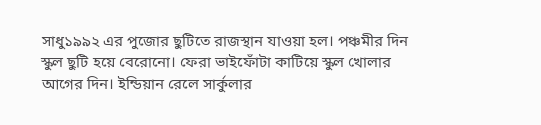সাধু১৯৯২ এর পুজোর ছুটিতে রাজস্থান যাওয়া হল। পঞ্চমীর দিন স্কুল ছুটি হয়ে বেরোনো। ফেরা ভাইফোঁটা কাটিয়ে স্কুল খোলার আগের দিন। ইন্ডিয়ান রেলে সার্কুলার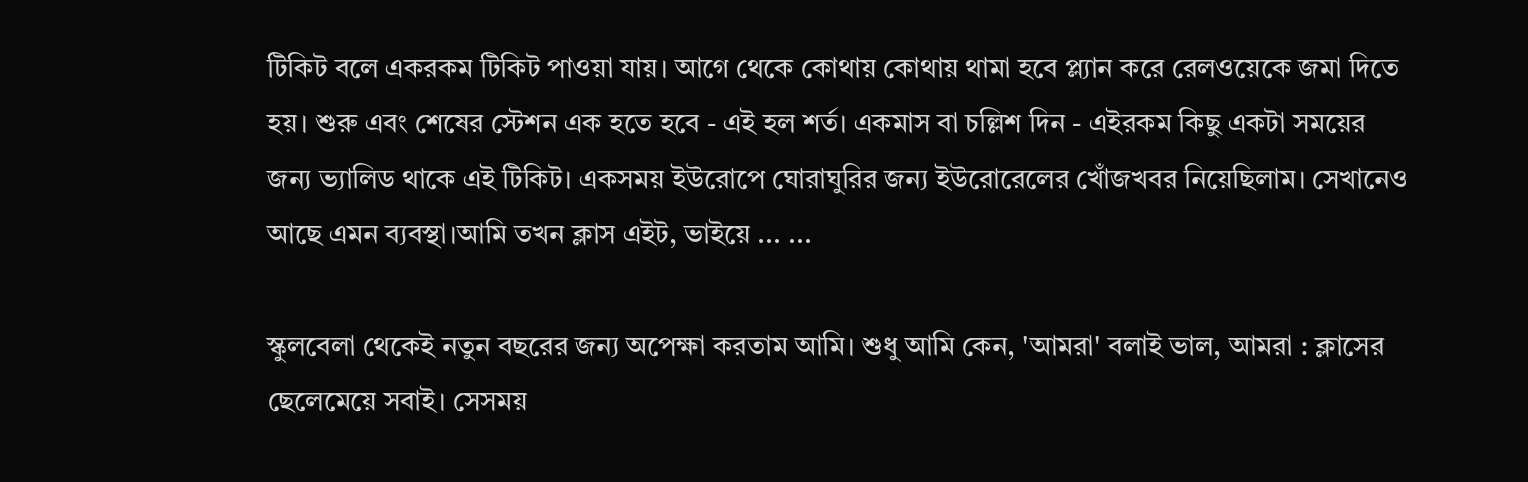টিকিট বলে একরকম টিকিট পাওয়া যায়। আগে থেকে কোথায় কোথায় থামা হবে প্ল্যান করে রেলওয়েকে জমা দিতে হয়। শুরু এবং শেষের স্টেশন এক হতে হবে - এই হল শর্ত। একমাস বা চল্লিশ দিন - এইরকম কিছু একটা সময়ের জন্য ভ্যালিড থাকে এই টিকিট। একসময় ইউরোপে ঘোরাঘুরির জন্য ইউরোরেলের খোঁজখবর নিয়েছিলাম। সেখানেও আছে এমন ব্যবস্থা।আমি তখন ক্লাস এইট, ভাইয়ে ... ...

স্কুলবেলা থেকেই নতুন বছরের জন্য অপেক্ষা করতাম আমি। শুধু আমি কেন, 'আমরা' বলাই ভাল, আমরা : ক্লাসের ছেলেমেয়ে সবাই। সেসময়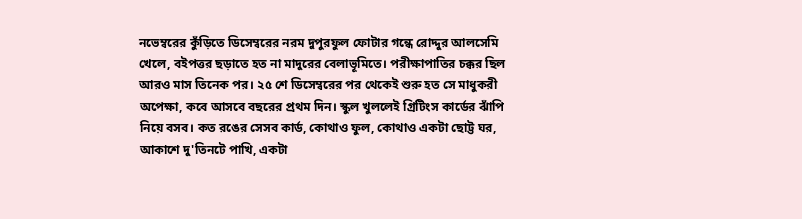নভেম্বরের কুঁড়িতে ডিসেম্বরের নরম দুপুরফুল ফোটার গন্ধে রোদ্দুর আলসেমি খেলে, বইপত্তর ছড়াতে হত না মাদুরের বেলাভূমিতে। পরীক্ষাপাতির চক্কর ছিল আরও মাস তিনেক পর। ২৫ শে ডিসেম্বরের পর থেকেই শুরু হত সে মাধুকরী অপেক্ষা, কবে আসবে বছরের প্রথম দিন। স্কুল খুললেই গ্রিটিংস কার্ডের ঝাঁপি নিয়ে বসব। কত রঙের সেসব কার্ড, কোথাও ফুল, কোথাও একটা ছোট্ট ঘর, আকাশে দু'তিনটে পাখি, একটা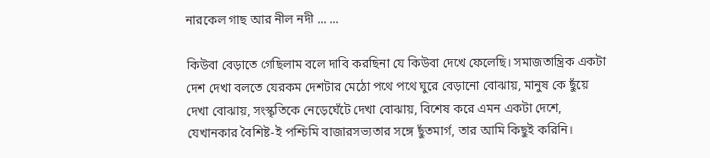নারকেল গাছ আর নীল নদী ... ...

কিউবা বেড়াতে গেছিলাম বলে দাবি করছিনা যে কিউবা দেখে ফেলেছি। সমাজতান্ত্রিক একটা দেশ দেখা বলতে যেরকম দেশটার মেঠো পথে পথে ঘুরে বেড়ানো বোঝায়, মানুষ কে ছুঁয়ে দেখা বোঝায়, সংস্কৃতিকে নেড়েঘেঁটে দেখা বোঝায়, বিশেষ করে এমন একটা দেশে, যেখানকার বৈশিষ্ট-ই পশ্চিমি বাজারসভ্যতার সঙ্গে ছুঁতমার্গ, তার আমি কিছুই করিনি।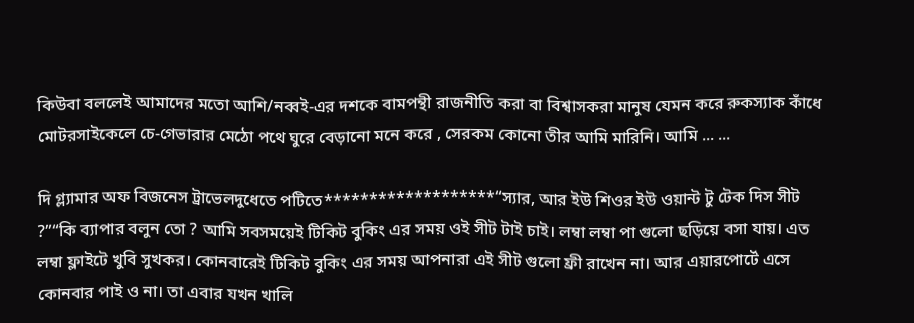কিউবা বললেই আমাদের মতো আশি/নব্বই-এর দশকে বামপন্থী রাজনীতি করা বা বিশ্বাসকরা মানুষ যেমন করে রুকস্যাক কাঁধে মোটরসাইকেলে চে-গেভারার মেঠো পথে ঘুরে বেড়ানো মনে করে , সেরকম কোনো তীর আমি মারিনি। আমি ... ...

দি গ্ল্যামার অফ বিজনেস ট্রাভেলদুধেতে পটিতে*******************“স্যার, আর ইউ শিওর ইউ ওয়ান্ট টু টেক দিস সীট ?”“কি ব্যাপার বলুন তো ? আমি সবসময়েই টিকিট বুকিং এর সময় ওই সীট টাই চাই। লম্বা লম্বা পা গুলো ছড়িয়ে বসা যায়। এত লম্বা ফ্লাইটে খুবি সুখকর। কোনবারেই টিকিট বুকিং এর সময় আপনারা এই সীট গুলো ফ্রী রাখেন না। আর এয়ারপোর্টে এসে কোনবার পাই ও না। তা এবার যখন খালি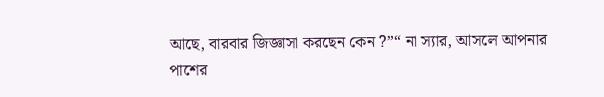আছে, বারবার জিজ্ঞাসা করছেন কেন ?”“ না স্যার, আসলে আপনার পাশের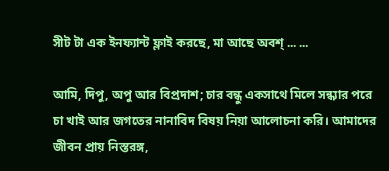সীট টা এক ইনফ্যান্ট ফ্লাই করছে, মা আছে অবশ্ ... ...

আমি, দিপু, অপু আর বিপ্রদাশ; চার বন্ধু একসাথে মিলে সন্ধ্যার পরে চা খাই আর জগতের নানাবিদ বিষয় নিয়া আলোচনা করি। আমাদের জীবন প্রায় নিস্তরঙ্গ,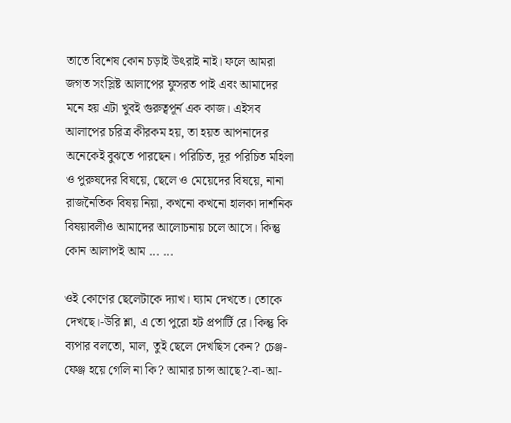তাতে বিশেষ কোন চড়াই উৎরাই নাই। ফলে আমরা জগত সংস্লিষ্ট আলাপের ফুসরত পাই এবং আমাদের মনে হয় এটা খুবই গুরুত্বপূর্ন এক কাজ। এইসব আলাপের চরিত্র কীরকম হয়, তা হয়ত আপনাদের অনেকেই বুঝতে পারছেন। পরিচিত, দূর পরিচিত মহিলা ও পুরুষদের বিষয়ে, ছেলে ও মেয়েদের বিষয়ে, নানা রাজনৈতিক বিষয় নিয়া, কখনো কখনো হালকা দার্শনিক বিষয়াবলীও আমাদের আলোচনায় চলে আসে। কিন্তু কোন আলাপই আম ... ...

ওই কোণের ছেলেটাকে দ্যাখ। ঘ্যাম দেখতে। তোকে দেখছে।-উরি শ্লা, এ তো পুরো হট প্রপার্টি রে। কিন্তু কি ব্যপার বলতো, মাল, তুই ছেলে দেখছিস কেন? চেঞ্জ-ফেঞ্জ হয়ে গেলি না কি? আমার চান্স আছে?-বা-আ-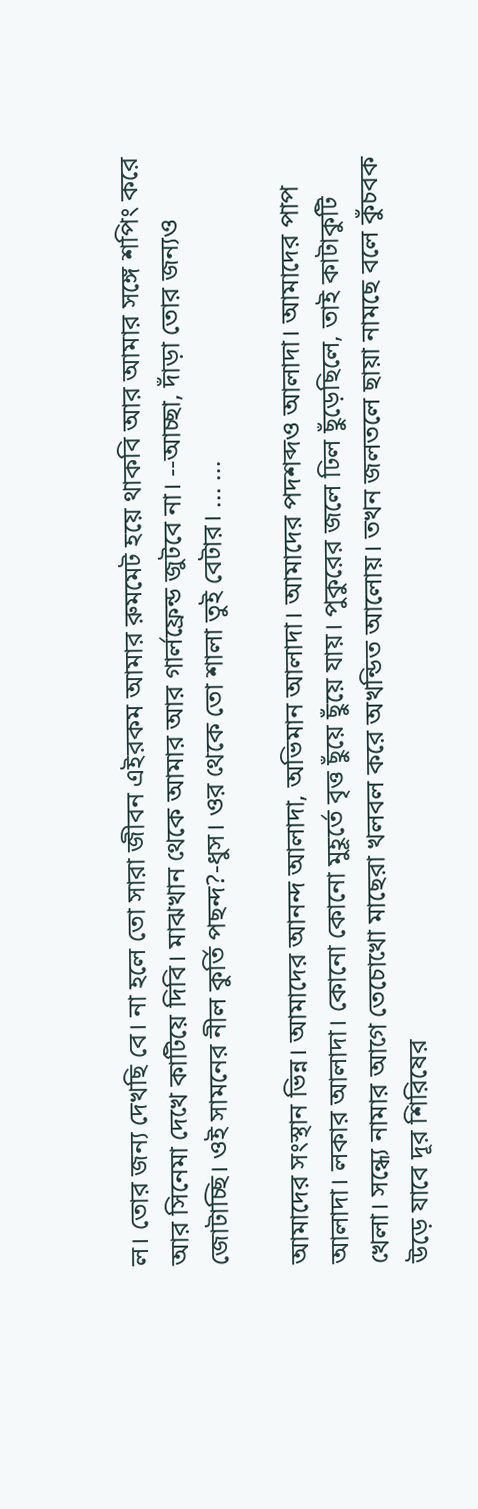ল। তোর জন্য দেখছি বে। না হলে তো সারা জীবন এইরকম আমার রুমমেট হয়ে থাকবি আর আমার সঙ্গে শপিং করে আর সিনেমা দেখে কাটিয়ে দিবি। মাঝখান থেকে আমার আর গার্লফ্রেন্ড জুটবে না। --আচ্ছা, দাঁড়া তোর জন্যও জোটাচ্ছি। ওই সামনের নীল কুর্তি পছন্দ?-ধুস। ওর থেকে তো শালা তুই বেটার। ... ...

আমাদের সংস্থান ভিন্ন। আমাদের আনন্দ আলাদা, অভিমান আলাদা। আমাদের পদশব্দও আলাদা। আমাদের পাপ আলাদা। লকার আলাদা। কোনো কোনো মুহূর্তে বৃত্ত ছুঁয়ে ছুঁয়ে যায়। পুকুরের জলে ঢিল ছুঁড়েছিলে, তাই কাটাকুটি খেলা। সন্ধ্যে নামার আগে তেচোখো মাছেরা খলবল করে অখন্ডিত আলোয়। তখন জলতলে ছায়া নামছে বলে কুঁচবক উড়ে যাবে দূর শিরিষের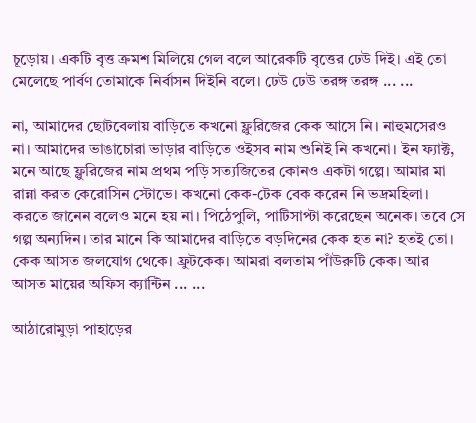চূড়োয়। একটি বৃত্ত ক্রমশ মিলিয়ে গেল বলে আরেকটি বৃত্তের ঢেউ দিই। এই তো মেলেছে পার্বণ তোমাকে নির্বাসন দিইনি বলে। ঢেউ ঢেউ তরঙ্গ তরঙ্গ ... ...

না, আমাদের ছোটবেলায় বাড়িতে কখনো ফ্লুরিজের কেক আসে নি। নাহুমসেরও না। আমাদের ভাঙাচোরা ভাড়ার বাড়িতে ওইসব নাম শুনিই নি কখনো। ইন ফ্যাক্ট, মনে আছে ফ্লুরিজের নাম প্রথম পড়ি সত্যজিতের কোনও একটা গল্পে। আমার মা রান্না করত কেরোসিন স্টোভে। কখনো কেক-টেক বেক করেন নি ভদ্রমহিলা। করতে জানেন বলেও মনে হয় না। পিঠেপুলি, পাটিসাপ্টা করেছেন অনেক। তবে সে গল্প অন্যদিন। তার মানে কি আমাদের বাড়িতে বড়দিনের কেক হত না? হতই তো। কেক আসত জলযোগ থেকে। ফ্রুটকেক। আমরা বলতাম পাঁউরুটি কেক। আর আসত মায়ের অফিস ক্যান্টিন ... ...

আঠারোমুড়া পাহাড়ের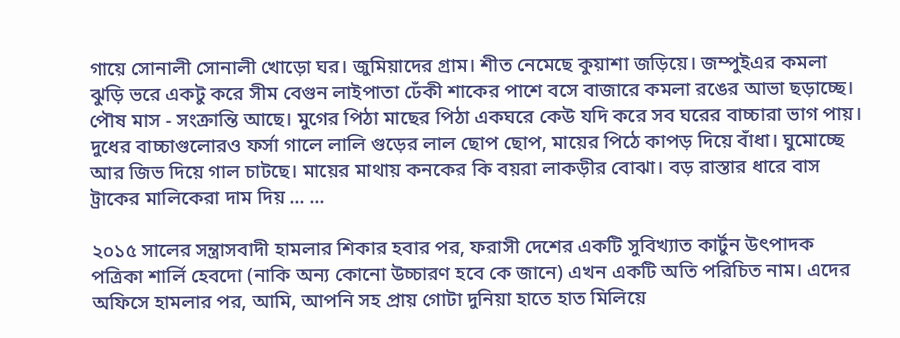গায়ে সোনালী সোনালী খোড়ো ঘর। জুমিয়াদের গ্রাম। শীত নেমেছে কুয়াশা জড়িয়ে। জম্পুইএর কমলা ঝুড়ি ভরে একটু করে সীম বেগুন লাইপাতা ঢেঁকী শাকের পাশে বসে বাজারে কমলা রঙের আভা ছড়াচ্ছে। পৌষ মাস - সংক্রান্তি আছে। মুগের পিঠা মাছের পিঠা একঘরে কেউ যদি করে সব ঘরের বাচ্চারা ভাগ পায়। দুধের বাচ্চাগুলোরও ফর্সা গালে লালি গুড়ের লাল ছোপ ছোপ, মায়ের পিঠে কাপড় দিয়ে বাঁধা। ঘুমোচ্ছে আর জিভ দিয়ে গাল চাটছে। মায়ের মাথায় কনকের কি বয়রা লাকড়ীর বোঝা। বড় রাস্তার ধারে বাস ট্রাকের মালিকেরা দাম দিয় ... ...

২০১৫ সালের সন্ত্রাসবাদী হামলার শিকার হবার পর, ফরাসী দেশের একটি সুবিখ্যাত কার্টুন উৎপাদক পত্রিকা শার্লি হেবদো (নাকি অন্য কোনো উচ্চারণ হবে কে জানে) এখন একটি অতি পরিচিত নাম। এদের অফিসে হামলার পর, আমি, আপনি সহ প্রায় গোটা দুনিয়া হাতে হাত মিলিয়ে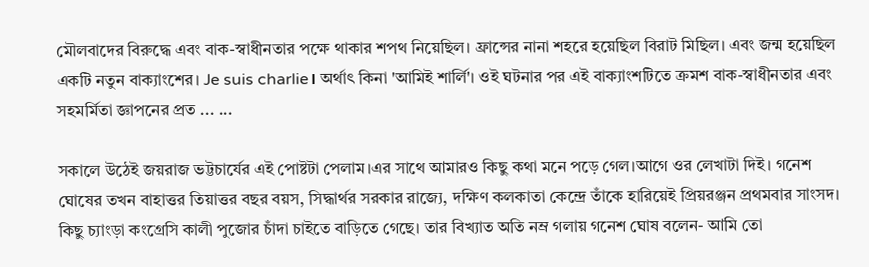মৌলবাদের বিরুদ্ধে এবং বাক-স্বাধীনতার পক্ষে থাকার শপথ নিয়েছিল। ফ্রান্সের নানা শহরে হয়েছিল বিরাট মিছিল। এবং জন্ম হয়েছিল একটি নতুন বাক্যাংশের। Je suis charlie। অর্থাৎ কিনা 'আমিই শার্লি'। ওই ঘটনার পর এই বাক্যাংশটিতে ক্রমশ বাক-স্বাধীনতার এবং সহমর্মিতা জ্ঞাপনের প্রত ... ...

সকালে উঠেই জয়রাজ ভট্টচার্যের এই পোষ্টটা পেলাম।এর সাথে আমারও কিছু কথা মনে পড়ে গেল।আগে ওর লেখাটা দিই। গনেশ ঘোষের তখন বাহাত্তর তিয়াত্তর বছর বয়স, সিদ্ধার্থর সরকার রাজ্যে, দক্ষিণ কলকাতা কেন্দ্রে তাঁকে হারিয়েই প্রিয়রঞ্জন প্রথমবার সাংসদ। কিছু চ্যাংড়া কংগ্রেসি কালী পুজোর চাঁদা চাইতে বাড়িতে গেছে। তার বিখ্যাত অতি নম্র গলায় গনেশ ঘোষ বলেন- আমি তো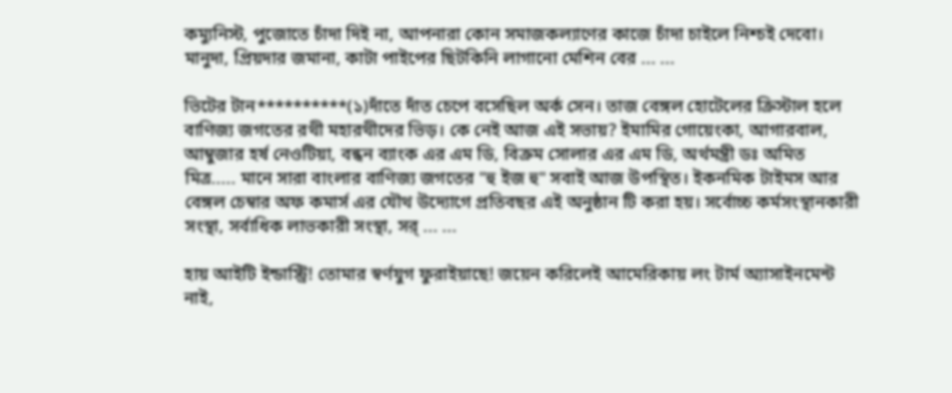কম্যুনিস্ট, পুজোতে চাঁদা দিই না, আপনারা কোন সমাজকল্যাণের কাজে চাঁদা চাইলে নিশ্চই দেবো। মানুদা, প্রিয়দার জমানা, কাটা পাইপের ছিটকিনি লাগানো মেশিন বের ... ...

ভিটের টান**********(১)দাঁতে দাঁত চেপে বসেছিল অর্ক সেন। তাজ বেঙ্গল হোটেলের ক্রিস্টাল হলে বাণিজ্য জগতের রথী মহারথীদের ভিড়। কে নেই আজ এই সভায়? ইমামির গোয়েংকা, আগারবাল, আম্বুজার হর্ষ নেওটিয়া, বন্ধন ব্যাংক এর এম ডি, বিক্রম সোলার এর এম ডি, অর্থমন্ত্রী ডঃ অমিত মিত্র..... মানে সারা বাংলার বাণিজ্য জগতের "হু ইজ হু" সবাই আজ উপস্থিত। ইকনমিক টাইমস আর বেঙ্গল চেম্বার অফ কমার্স এর যৌথ উদ্যোগে প্রতিবছর এই অনুষ্ঠান টি করা হয়। সর্বোচ্চ কর্মসংস্থানকারী সংস্থা, সর্বাধিক লাভকারী সংস্থা, সর্ ... ...

হায় আইটি ইন্ডাস্ট্রি! তোমার স্বর্ণযুগ ফুরাইয়াছে! জয়েন করিলেই আমেরিকায় লং টার্ম অ্যাসাইনমেন্ট নাই,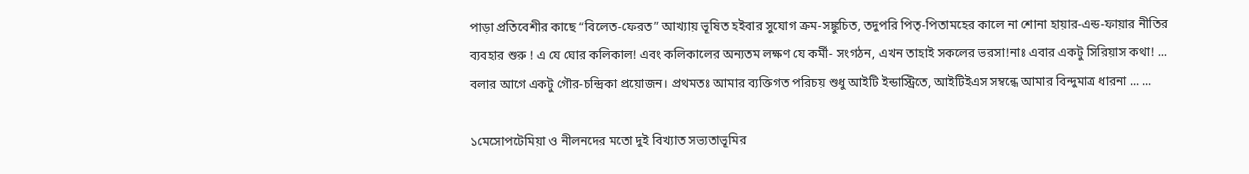পাড়া প্রতিবেশীর কাছে “বিলেত-ফেরত” আখ্যায় ভূষিত হইবার সুযোগ ক্রম-সঙ্কুচিত, তদুপরি পিতৃ-পিতামহের কালে না শোনা হায়ার-এন্ড-ফায়ার নীতির ব্যবহার শুরু ! এ যে ঘোর কলিকাল! এবং কলিকালের অন্যতম লক্ষণ যে কর্মী- সংগঠন, এখন তাহাই সকলের ভরসা!নাঃ এবার একটু সিরিয়াস কথা! ... বলার আগে একটু গৌর-চন্দ্রিকা প্রয়োজন। প্রথমতঃ আমার ব্যক্তিগত পরিচয় শুধু আইটি ইন্ডাস্ট্রিতে, আইটিইএস সম্বন্ধে আমার বিন্দুমাত্র ধারনা ... ...

১মেসোপটেমিয়া ও নীলনদের মতো দুই বিখ্যাত সভ্যতাভূমির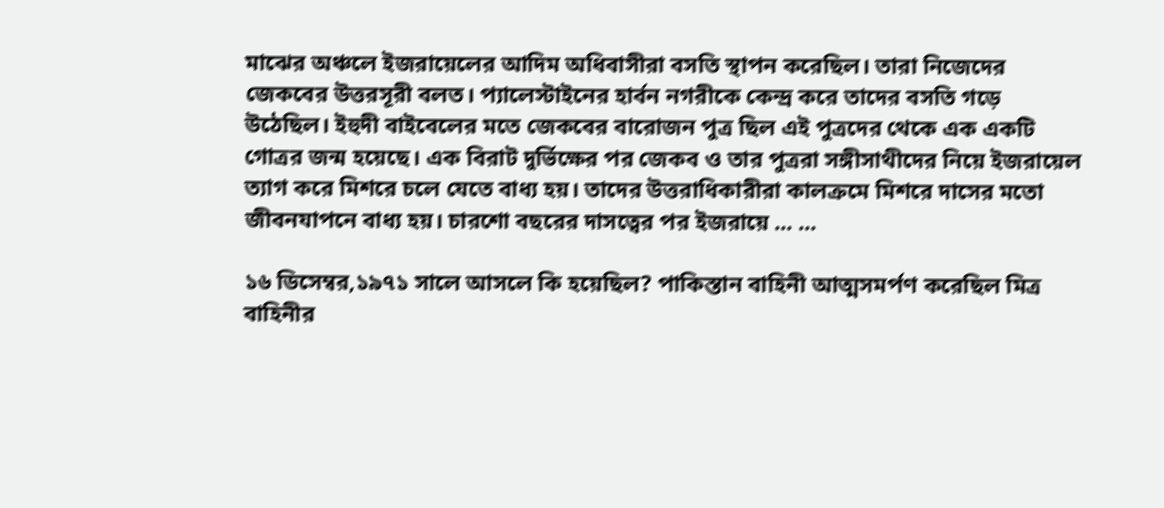মাঝের অঞ্চলে ইজরায়েলের আদিম অধিবাসীরা বসতি স্থাপন করেছিল। তারা নিজেদের জেকবের উত্তরসূরী বলত। প্যালেস্টাইনের হার্বন নগরীকে কেন্দ্র করে তাদের বসতি গড়ে উঠেছিল। ইহুদী বাইবেলের মতে জেকবের বারোজন পুত্র ছিল এই পুত্রদের থেকে এক একটি গোত্রর জন্ম হয়েছে। এক বিরাট দুর্ভিক্ষের পর জেকব ও তার পুত্ররা সঙ্গীসাথীদের নিয়ে ইজরায়েল ত্যাগ করে মিশরে চলে যেতে বাধ্য হয়। তাদের উত্তরাধিকারীরা কালক্রমে মিশরে দাসের মতো জীবনযাপনে বাধ্য হয়। চারশো বছরের দাসত্বের পর ইজরায়ে ... ...

১৬ ডিসেম্বর,১৯৭১ সালে আসলে কি হয়েছিল? পাকিস্তান বাহিনী আত্মসমর্পণ করেছিল মিত্র বাহিনীর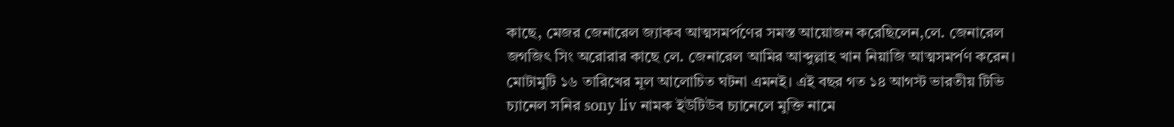কাছে, মেজর জেনারেল জ্যাকব আত্মসমর্পণের সমস্ত আয়োজন করেছিলেন,লে. জেনারেল জগজিৎ সিং অরোরার কাছে লে. জেনারেল আমির আব্দুল্লাহ খান নিয়াজি আত্মসমর্পণ করেন। মোটামুটি ১৬ তারিখের মূল আলোচিত ঘটনা এমনই। এই বছর গত ১৪ আগস্ট ভারতীয় টিভি চ্যানেল সনির sony liv নামক ইউটিউব চ্যানেলে মুক্তি নামে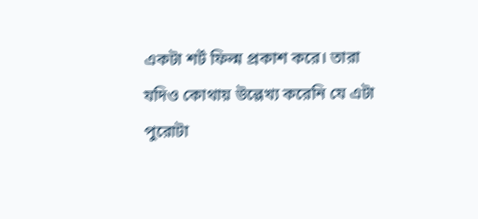একটা শর্ট ফিল্ম প্রকাশ করে। তারা যদিও কোথায় উল্লেখ্য করেনি যে এটা পুরোটা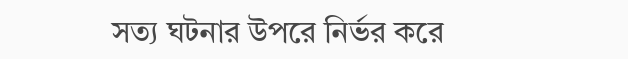সত্য ঘটনার উপরে নির্ভর করে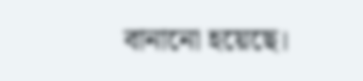বানানো হয়েছে।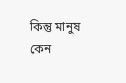কিন্তু মানুষ কেন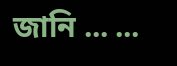জানি ... ...